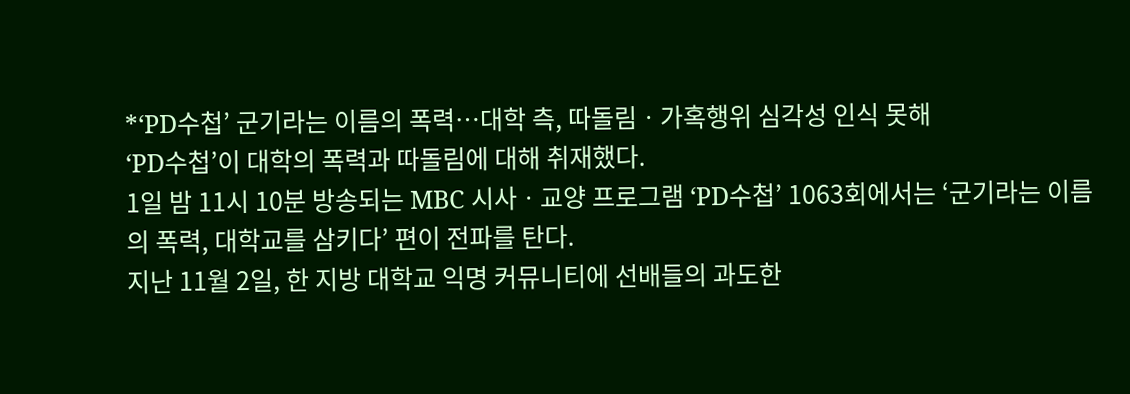*‘PD수첩’ 군기라는 이름의 폭력…대학 측, 따돌림ㆍ가혹행위 심각성 인식 못해
‘PD수첩’이 대학의 폭력과 따돌림에 대해 취재했다.
1일 밤 11시 10분 방송되는 MBC 시사ㆍ교양 프로그램 ‘PD수첩’ 1063회에서는 ‘군기라는 이름의 폭력, 대학교를 삼키다’ 편이 전파를 탄다.
지난 11월 2일, 한 지방 대학교 익명 커뮤니티에 선배들의 과도한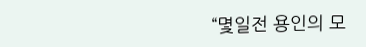“몇일전 용인의 모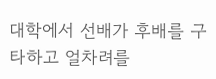대학에서 선배가 후배를 구타하고 얼차려를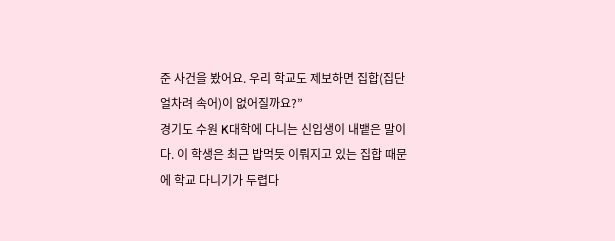준 사건을 봤어요. 우리 학교도 제보하면 집합(집단 얼차려 속어)이 없어질까요?”
경기도 수원 K대학에 다니는 신입생이 내뱉은 말이다. 이 학생은 최근 밥먹듯 이뤄지고 있는 집합 때문에 학교 다니기가 두렵다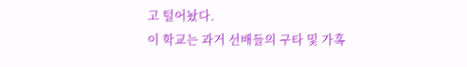고 털어놨다.
이 학교는 과거 선배들의 구타 및 가혹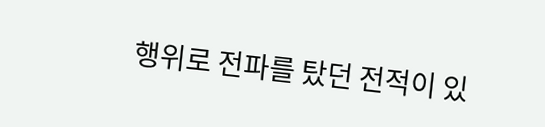행위로 전파를 탔던 전적이 있